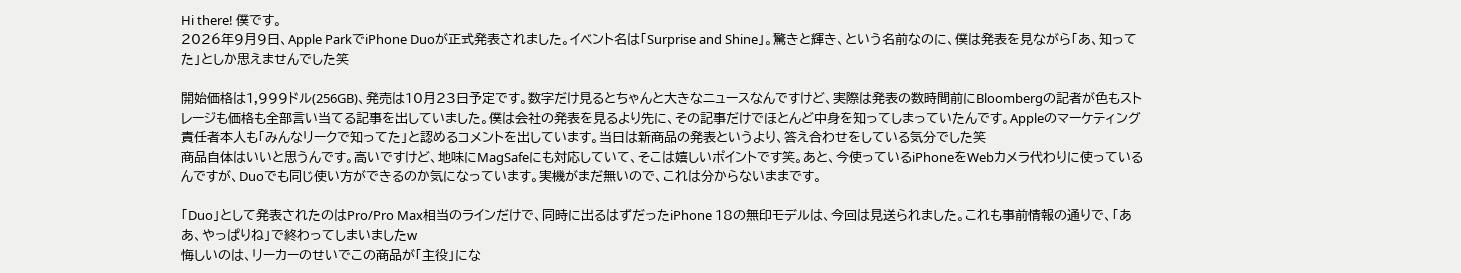Hi there! 僕です。
2026年9月9日、Apple ParkでiPhone Duoが正式発表されました。イベント名は「Surprise and Shine」。驚きと輝き、という名前なのに、僕は発表を見ながら「あ、知ってた」としか思えませんでした笑

開始価格は1,999ドル(256GB)、発売は10月23日予定です。数字だけ見るとちゃんと大きなニュースなんですけど、実際は発表の数時間前にBloombergの記者が色もストレージも価格も全部言い当てる記事を出していました。僕は会社の発表を見るより先に、その記事だけでほとんど中身を知ってしまっていたんです。Appleのマーケティング責任者本人も「みんなリークで知ってた」と認めるコメントを出しています。当日は新商品の発表というより、答え合わせをしている気分でした笑
商品自体はいいと思うんです。高いですけど、地味にMagSafeにも対応していて、そこは嬉しいポイントです笑。あと、今使っているiPhoneをWebカメラ代わりに使っているんですが、Duoでも同じ使い方ができるのか気になっています。実機がまだ無いので、これは分からないままです。

「Duo」として発表されたのはPro/Pro Max相当のラインだけで、同時に出るはずだったiPhone 18の無印モデルは、今回は見送られました。これも事前情報の通りで、「ああ、やっぱりね」で終わってしまいましたw
悔しいのは、リーカーのせいでこの商品が「主役」にな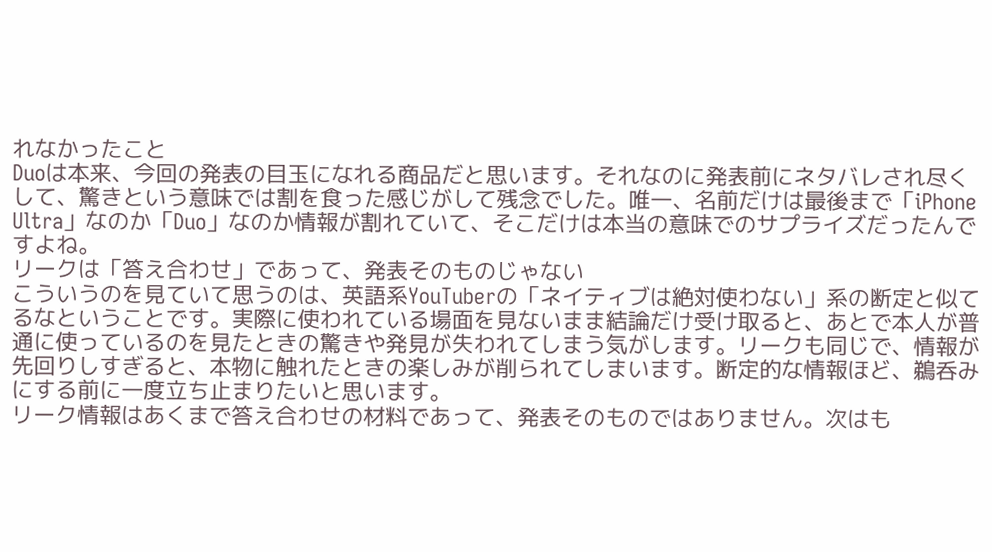れなかったこと
Duoは本来、今回の発表の目玉になれる商品だと思います。それなのに発表前にネタバレされ尽くして、驚きという意味では割を食った感じがして残念でした。唯一、名前だけは最後まで「iPhone Ultra」なのか「Duo」なのか情報が割れていて、そこだけは本当の意味でのサプライズだったんですよね。
リークは「答え合わせ」であって、発表そのものじゃない
こういうのを見ていて思うのは、英語系YouTuberの「ネイティブは絶対使わない」系の断定と似てるなということです。実際に使われている場面を見ないまま結論だけ受け取ると、あとで本人が普通に使っているのを見たときの驚きや発見が失われてしまう気がします。リークも同じで、情報が先回りしすぎると、本物に触れたときの楽しみが削られてしまいます。断定的な情報ほど、鵜呑みにする前に一度立ち止まりたいと思います。
リーク情報はあくまで答え合わせの材料であって、発表そのものではありません。次はも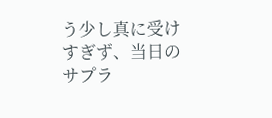う少し真に受けすぎず、当日のサプラ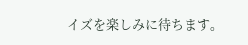イズを楽しみに待ちます。